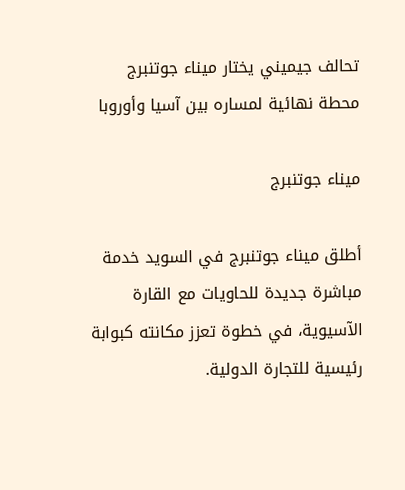تحالف جيميني يختار ميناء جوتنبرج محطة نهائية لمساره بين آسيا وأوروبا

ميناء جوتنبرج

أطلق ميناء جوتنبرج في السويد خدمة مباشرة جديدة للحاويات مع القارة الآسيوية، في خطوة تعزز مكانته كبوابة رئيسية للتجارة الدولية.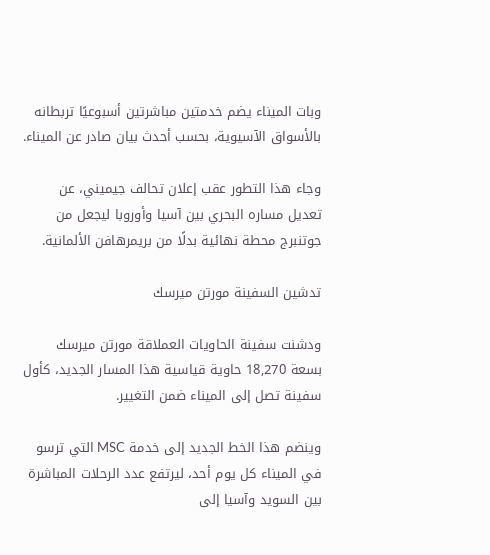وبات الميناء يضم خدمتين مباشرتين أسبوعيًا تربطانه بالأسواق الآسيوية، بحسب أحدث بيان صادر عن الميناء.

وجاء هذا التطور عقب إعلان تحالف جيميني، عن تعديل مساره البحري بين آسيا وأوروبا ليجعل من جوتنبرج محطة نهائية بدلًا من بريمرهافن الألمانية.

تدشين السفينة مورتن ميرسك

ودشنت سفينة الحاويات العملاقة مورتن ميرسك بسعة 18,270 حاوية قياسية هذا المسار الجديد، كأول سفينة تصل إلى الميناء ضمن التغيير.

وينضم هذا الخط الجديد إلى خدمة MSC التي ترسو في الميناء كل يوم أحد، ليرتفع عدد الرحلات المباشرة بين السويد وآسيا إلى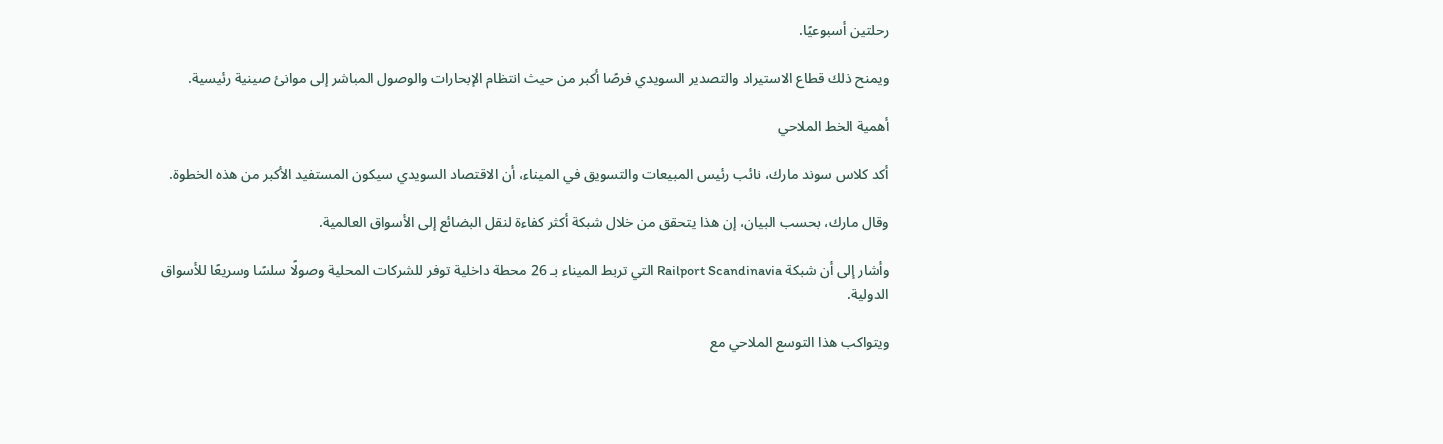رحلتين أسبوعيًا.

ويمنح ذلك قطاع الاستيراد والتصدير السويدي فرصًا أكبر من حيث انتظام الإبحارات والوصول المباشر إلى موانئ صينية رئيسية.

أهمية الخط الملاحي

أكد كلاس سوند مارك، نائب رئيس المبيعات والتسويق في الميناء، أن الاقتصاد السويدي سيكون المستفيد الأكبر من هذه الخطوة.

وقال مارك، بحسب البيان، إن هذا يتحقق من خلال شبكة أكثر كفاءة لنقل البضائع إلى الأسواق العالمية.

وأشار إلى أن شبكة Railport Scandinavia التي تربط الميناء بـ 26 محطة داخلية توفر للشركات المحلية وصولًا سلسًا وسريعًا للأسواق الدولية.

ويتواكب هذا التوسع الملاحي مع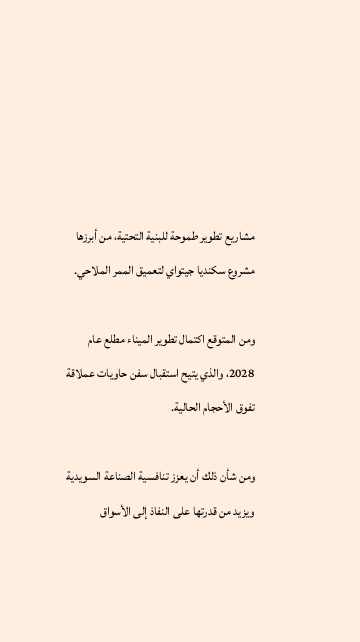مشاريع تطوير طموحة للبنية التحتية، من أبرزها مشروع سكنديا جيتواي لتعميق الممر الملاحي.

ومن المتوقع اكتمال تطوير الميناء مطلع عام 2028، والذي يتيح استقبال سفن حاويات عملاقة تفوق الأحجام الحالية.

ومن شأن ذلك أن يعزز تنافسية الصناعة السويدية ويزيد من قدرتها على النفاذ إلى الأسواق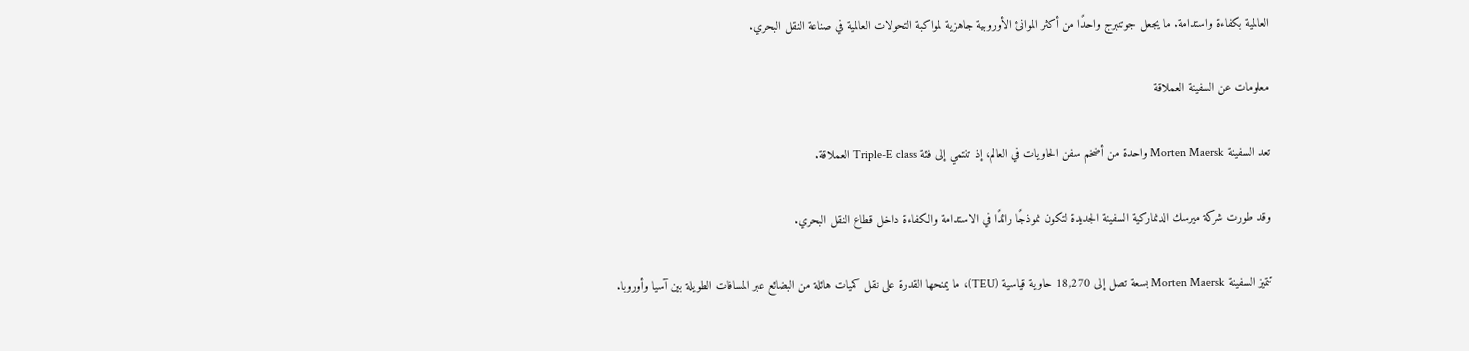العالمية بكفاءة واستدامة. ما يجعل جوتنبرج واحدًا من أكثر الموانئ الأوروبية جاهزية لمواكبة التحولات العالمية في صناعة النقل البحري.

معلومات عن السفينة العملاقة

تعد السفينة Morten Maersk واحدة من أضخم سفن الحاويات في العالم، إذ تنتمي إلى فئة Triple-E class العملاقة.

وقد طورت شركة ميرسك الدنماركية السفينة الجديدة لتكون نموذجًا رائدًا في الاستدامة والكفاءة داخل قطاع النقل البحري.

تتميز السفينة Morten Maersk بسعة تصل إلى 18,270 حاوية قياسية (TEU)، ما يمنحها القدرة على نقل كميات هائلة من البضائع عبر المسافات الطويلة بين آسيا وأوروبا.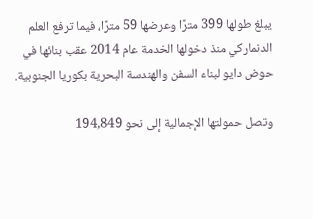يبلغ طولها 399 مترًا وعرضها 59 مترًا، فيما ترفع العلم الدنماركي منذ دخولها الخدمة عام 2014 عقب بنائها في حوض دايو لبناء السفن والهندسة البحرية بكوريا الجنوبية.

وتصل حمولتها الإجمالية إلى نحو 194,849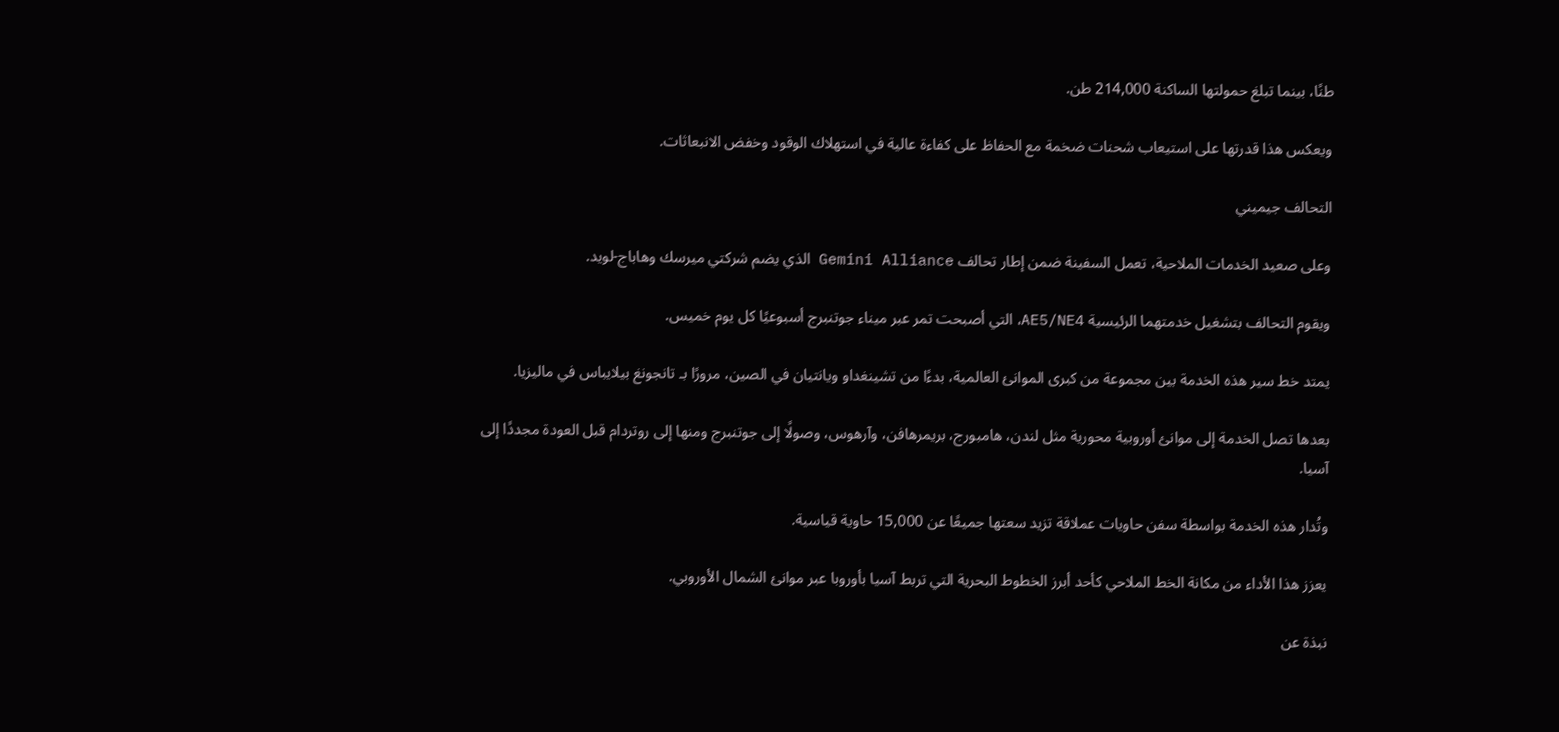طنًا، بينما تبلغ حمولتها الساكنة 214,000 طن.

ويعكس هذا قدرتها على استيعاب شحنات ضخمة مع الحفاظ على كفاءة عالية في استهلاك الوقود وخفض الانبعاثات.

التحالف جيميني

وعلى صعيد الخدمات الملاحية، تعمل السفينة ضمن إطار تحالف Gemini Alliance الذي يضم شركتي ميرسك وهاباج-لويد.

ويقوم التحالف بتشغيل خدمتهما الرئيسية AE5/NE4، التي أصبحت تمر عبر ميناء جوتنبرج أسبوعيًا كل يوم خميس.

يمتد خط سير هذه الخدمة بين مجموعة من كبرى الموانئ العالمية، بدءًا من تشينغداو ويانتيان في الصين، مرورًا بـ تانجونغ بيلايباس في ماليزيا.

بعدها تصل الخدمة إلى موانئ أوروبية محورية مثل لندن، هامبورج، بريمرهافن، وآرهوس، وصولًا إلى جوتنبرج ومنها إلى روتردام قبل العودة مجددًا إلى آسيا.

وتُدار هذه الخدمة بواسطة سفن حاويات عملاقة تزيد سعتها جميعًا عن 15,000 حاوية قياسية.

يعزز هذا الأداء من مكانة الخط الملاحي كأحد أبرز الخطوط البحرية التي تربط آسيا بأوروبا عبر موانئ الشمال الأوروبي.

نبذة عن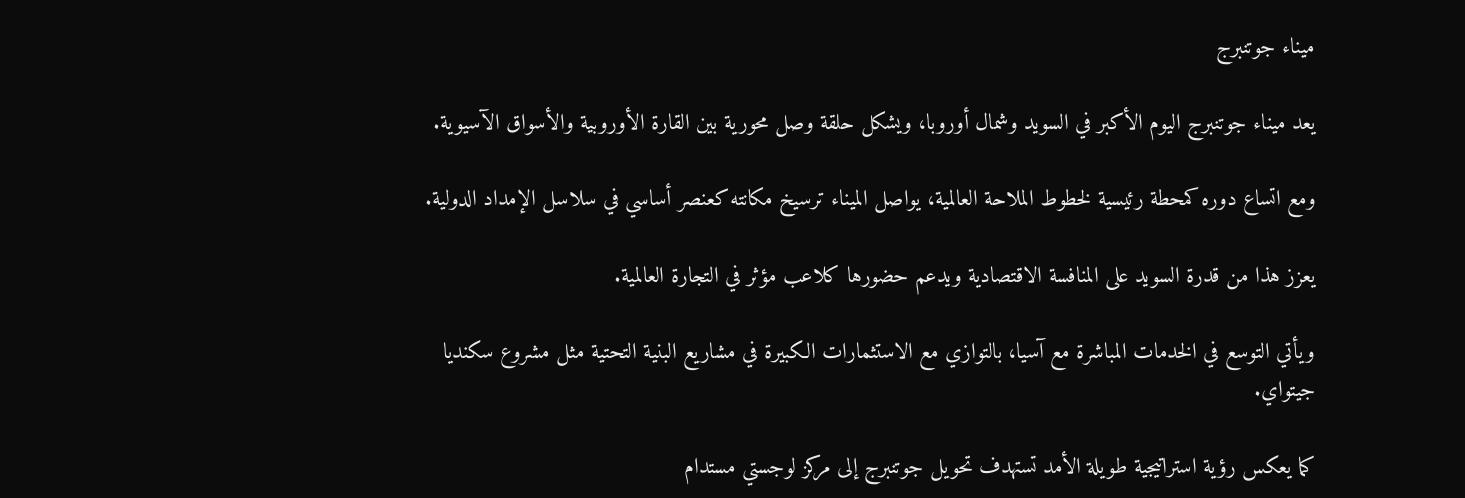ميناء جوتنبرج

يعد ميناء جوتنبرج اليوم الأكبر في السويد وشمال أوروبا، ويشكل حلقة وصل محورية بين القارة الأوروبية والأسواق الآسيوية.

ومع اتساع دوره كمحطة رئيسية لخطوط الملاحة العالمية، يواصل الميناء ترسيخ مكانته كعنصر أساسي في سلاسل الإمداد الدولية.

يعزز هذا من قدرة السويد على المنافسة الاقتصادية ويدعم حضورها كلاعب مؤثر في التجارة العالمية.

ويأتي التوسع في الخدمات المباشرة مع آسيا، بالتوازي مع الاستثمارات الكبيرة في مشاريع البنية التحتية مثل مشروع سكنديا جيتواي.

كما يعكس رؤية استراتيجية طويلة الأمد تستهدف تحويل جوتنبرج إلى مركز لوجستي مستدام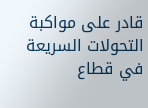قادر على مواكبة التحولات السريعة في قطاع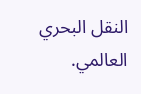النقل البحري العالمي.